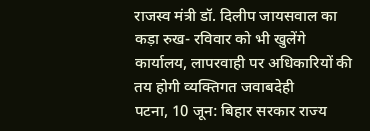राजस्व मंत्री डॉ. दिलीप जायसवाल का कड़ा रुख- रविवार को भी खुलेंगे कार्यालय, लापरवाही पर अधिकारियों की तय होगी व्यक्तिगत जवाबदेही
पटना, 10 जून: बिहार सरकार राज्य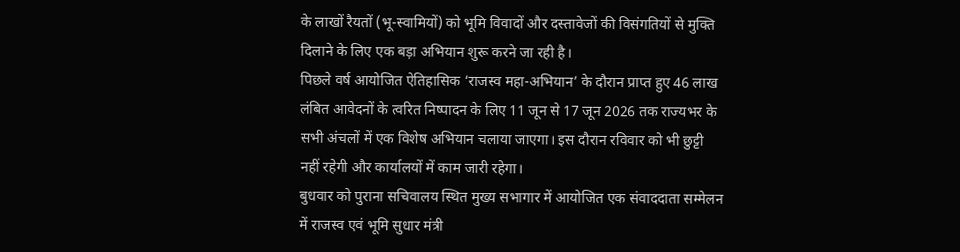के लाखों रैयतों (भू-स्वामियों) को भूमि विवादों और दस्तावेजों की विसंगतियों से मुक्ति दिलाने के लिए एक बड़ा अभियान शुरू करने जा रही है।
पिछले वर्ष आयोजित ऐतिहासिक ‘राजस्व महा-अभियान’ के दौरान प्राप्त हुए 46 लाख लंबित आवेदनों के त्वरित निष्पादन के लिए 11 जून से 17 जून 2026 तक राज्यभर के सभी अंचलों में एक विशेष अभियान चलाया जाएगा। इस दौरान रविवार को भी छुट्टी नहीं रहेगी और कार्यालयों में काम जारी रहेगा।
बुधवार को पुराना सचिवालय स्थित मुख्य सभागार में आयोजित एक संवाददाता सम्मेलन में राजस्व एवं भूमि सुधार मंत्री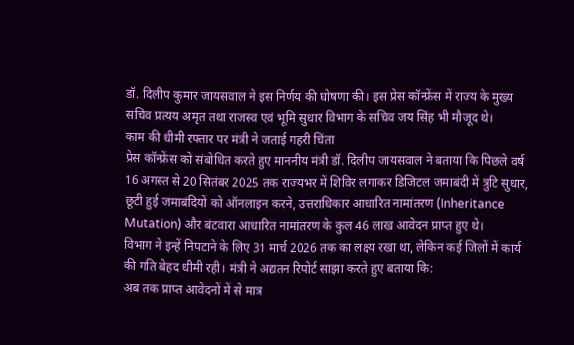डॉ. दिलीप कुमार जायसवाल ने इस निर्णय की घोषणा की। इस प्रेस कॉन्फ्रेंस में राज्य के मुख्य सचिव प्रत्यय अमृत तथा राजस्व एवं भूमि सुधार विभाग के सचिव जय सिंह भी मौजूद थे।
काम की धीमी रफ्तार पर मंत्री ने जताई गहरी चिंता
प्रेस कॉन्फ्रेंस को संबोधित करते हुए माननीय मंत्री डॉ. दिलीप जायसवाल ने बताया कि पिछले वर्ष 16 अगस्त से 20 सितंबर 2025 तक राज्यभर में शिविर लगाकर डिजिटल जमाबंदी में त्रुटि सुधार, छूटी हुई जमाबंदियों को ऑनलाइन करने, उत्तराधिकार आधारित नामांतरण (Inheritance Mutation) और बंटवारा आधारित नामांतरण के कुल 46 लाख आवेदन प्राप्त हुए थे।
विभाग ने इन्हें निपटाने के लिए 31 मार्च 2026 तक का लक्ष्य रखा था, लेकिन कई जिलों में कार्य की गति बेहद धीमी रही। मंत्री ने अद्यतन रिपोर्ट साझा करते हुए बताया कि:
अब तक प्राप्त आवेदनों में से मात्र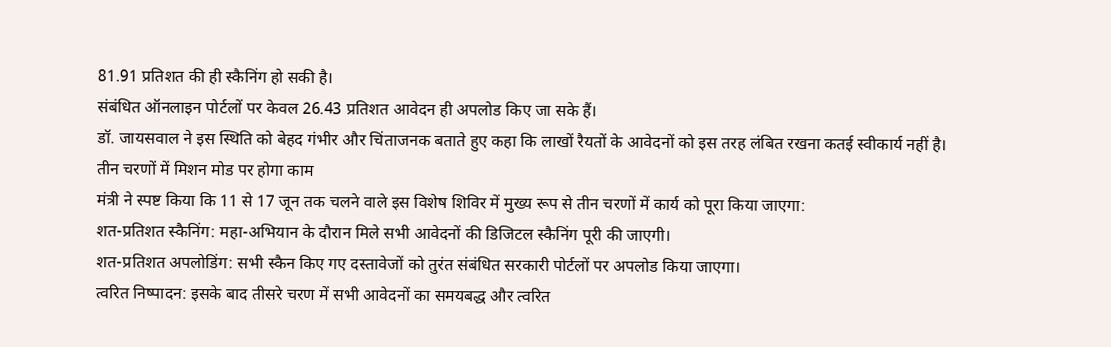81.91 प्रतिशत की ही स्कैनिंग हो सकी है।
संबंधित ऑनलाइन पोर्टलों पर केवल 26.43 प्रतिशत आवेदन ही अपलोड किए जा सके हैं।
डॉ. जायसवाल ने इस स्थिति को बेहद गंभीर और चिंताजनक बताते हुए कहा कि लाखों रैयतों के आवेदनों को इस तरह लंबित रखना कतई स्वीकार्य नहीं है।
तीन चरणों में मिशन मोड पर होगा काम
मंत्री ने स्पष्ट किया कि 11 से 17 जून तक चलने वाले इस विशेष शिविर में मुख्य रूप से तीन चरणों में कार्य को पूरा किया जाएगा:
शत-प्रतिशत स्कैनिंग: महा-अभियान के दौरान मिले सभी आवेदनों की डिजिटल स्कैनिंग पूरी की जाएगी।
शत-प्रतिशत अपलोडिंग: सभी स्कैन किए गए दस्तावेजों को तुरंत संबंधित सरकारी पोर्टलों पर अपलोड किया जाएगा।
त्वरित निष्पादन: इसके बाद तीसरे चरण में सभी आवेदनों का समयबद्ध और त्वरित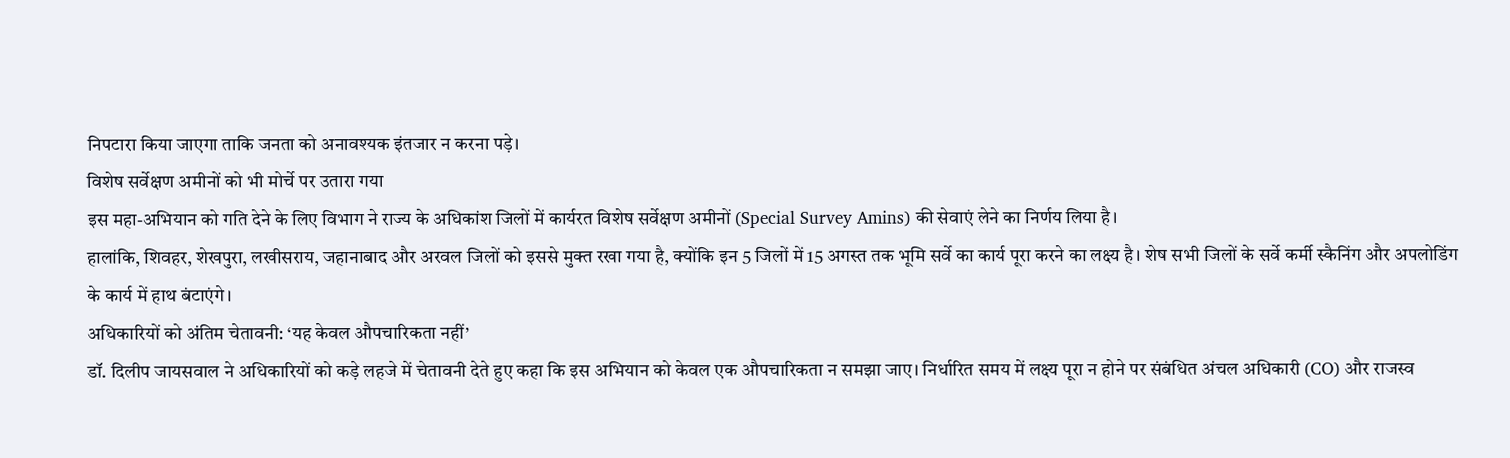निपटारा किया जाएगा ताकि जनता को अनावश्यक इंतजार न करना पड़े।
विशेष सर्वेक्षण अमीनों को भी मोर्चे पर उतारा गया
इस महा-अभियान को गति देने के लिए विभाग ने राज्य के अधिकांश जिलों में कार्यरत विशेष सर्वेक्षण अमीनों (Special Survey Amins) की सेवाएं लेने का निर्णय लिया है।
हालांकि, शिवहर, शेखपुरा, लखीसराय, जहानाबाद और अरवल जिलों को इससे मुक्त रखा गया है, क्योंकि इन 5 जिलों में 15 अगस्त तक भूमि सर्वे का कार्य पूरा करने का लक्ष्य है। शेष सभी जिलों के सर्वे कर्मी स्कैनिंग और अपलोडिंग के कार्य में हाथ बंटाएंगे।
अधिकारियों को अंतिम चेतावनी: ‘यह केवल औपचारिकता नहीं’
डॉ. दिलीप जायसवाल ने अधिकारियों को कड़े लहजे में चेतावनी देते हुए कहा कि इस अभियान को केवल एक औपचारिकता न समझा जाए। निर्धारित समय में लक्ष्य पूरा न होने पर संबंधित अंचल अधिकारी (CO) और राजस्व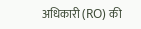अधिकारी (RO) की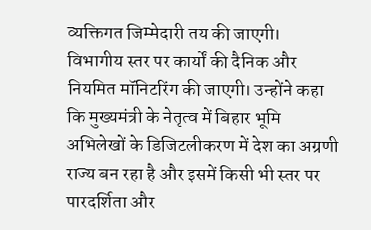व्यक्तिगत जिम्मेदारी तय की जाएगी।
विभागीय स्तर पर कार्यों की दैनिक और नियमित मॉनिटरिंग की जाएगी। उन्होंने कहा कि मुख्यमंत्री के नेतृत्व में बिहार भूमि अभिलेखों के डिजिटलीकरण में देश का अग्रणी राज्य बन रहा है और इसमें किसी भी स्तर पर पारदर्शिता और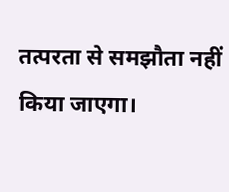तत्परता से समझौता नहीं किया जाएगा।